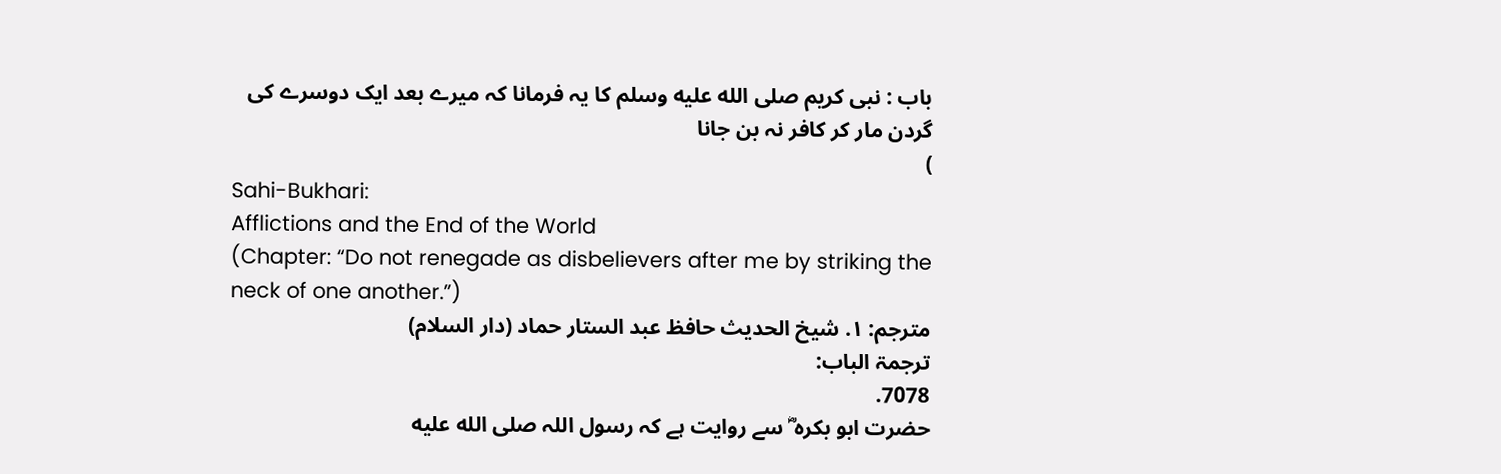باب : نبی کریم صلى الله عليه وسلم کا یہ فرمانا کہ میرے بعد ایک دوسرے کی گردن مار کر کافر نہ بن جانا
)
Sahi-Bukhari:
Afflictions and the End of the World
(Chapter: “Do not renegade as disbelievers after me by striking the neck of one another.”)
مترجم: ١. شیخ الحدیث حافظ عبد الستار حماد (دار السلام)
ترجمۃ الباب:
7078.
حضرت ابو بکرہ ؓ سے روایت ہے کہ رسول اللہ صلى الله عليه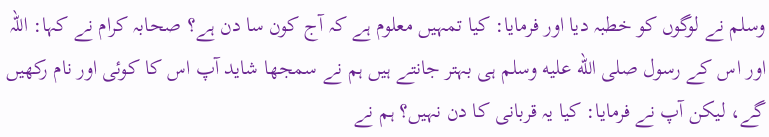وسلم نے لوگوں کو خطبہ دیا اور فرمایا: کیا تمہیں معلوم ہے کہ آج کون سا دن ہے؟ صحابہ کرام نے کہا: اللہ اور اس کے رسول صلى الله عليه وسلم ہی بہتر جانتے ہیں ہم نے سمجھا شاید آپ اس کا کوئی اور نام رکھیں گے، لیکن آپ نے فرمایا: کیا یہ قربانی کا دن نہیں؟ ہم نے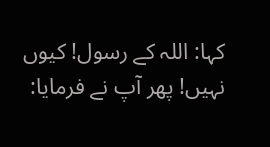کہا: اللہ کے رسول! کیوں نہیں! پھر آپ نے فرمایا: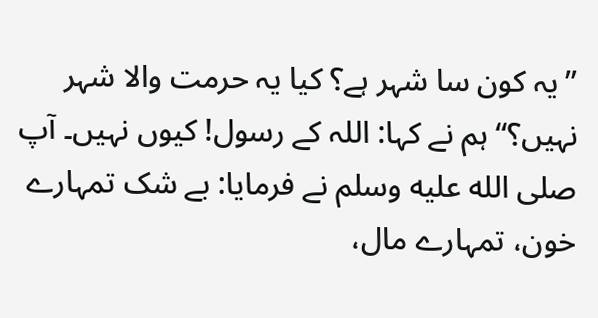”یہ کون سا شہر ہے؟ کیا یہ حرمت والا شہر نہیں؟“ ہم نے کہا: اللہ کے رسول! کیوں نہیں۔ آپ صلى الله عليه وسلم نے فرمایا: بے شک تمہارے خون، تمہارے مال،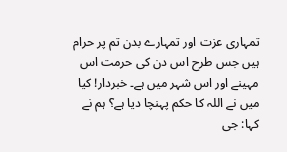تمہاری عزت اور تمہارے بدن تم پر حرام ہیں جس طرح اس دن کی حرمت اس مہینے اور اس شہر میں ہے۔ خبردار! کیا میں نے اللہ کا حکم پہنچا دیا ہے؟ ہم نے کہا: جی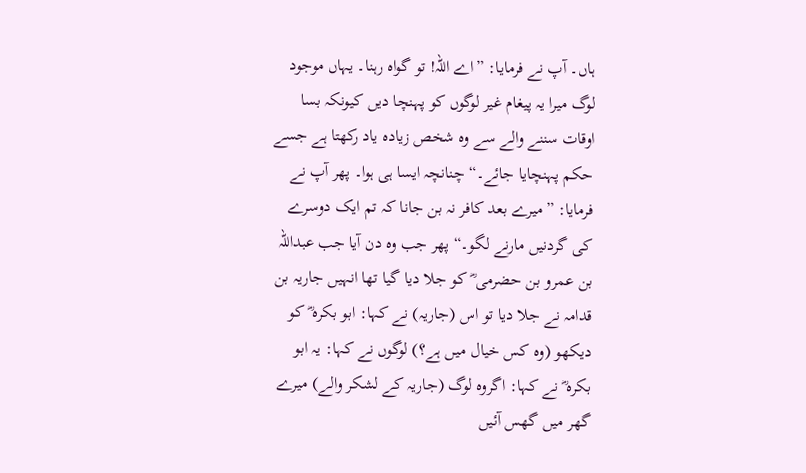ہاں۔ آپ نے فرمایا: ”اے اللہ! تو گواہ رہنا۔ یہاں موجود لوگ میرا یہ پیغام غیر لوگوں کو پہنچا دیں کیونکہ بسا اوقات سننے والے سے وہ شخص زیادہ یاد رکھتا ہے جسے حکم پہنچایا جائے۔“ چنانچہ ایسا ہی ہوا۔ پھر آپ نے فرمایا: ”میرے بعد کافر نہ بن جانا کہ تم ایک دوسرے کی گردنیں مارنے لگو۔“ پھر جب وہ دن آیا جب عبداللہ بن عمرو بن حضرمی ؓ کو جلا دیا گیا تھا انہیں جاریہ بن قدامہ نے جلا دیا تو اس (جاریہ) نے کہا: ابو بکرہ ؓ کو دیکھو (وہ کس خیال میں ہے؟) لوگوں نے کہا: یہ ابو بکرہ ؓ نے کہا: اگروہ لوگ (جاریہ کے لشکر والے) میرے گھر میں گھس آئیں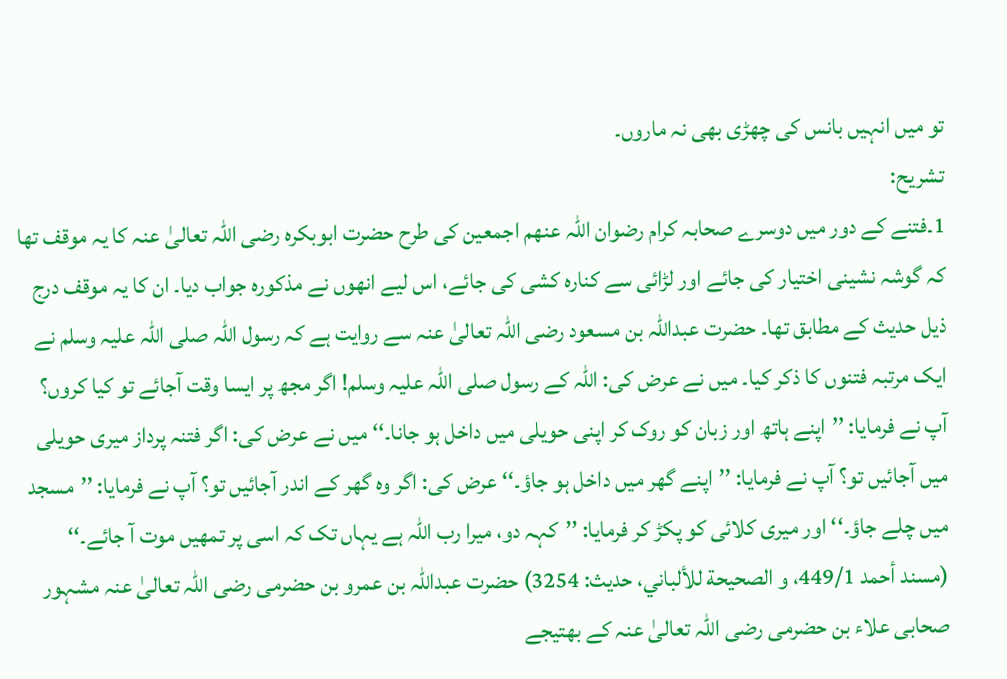تو میں انہیں بانس کی چھڑی بھی نہ ماروں۔
تشریح:
1۔فتنے کے دور میں دوسرے صحابہ کرام رضوان اللہ عنھم اجمعین کی طرح حضرت ابوبکرہ رضی اللہ تعالیٰ عنہ کا یہ موقف تھا کہ گوشہ نشینی اختیار کی جائے اور لڑائی سے کنارہ کشی کی جائے، اس لیے انھوں نے مذکورہ جواب دیا۔ ان کا یہ موقف درج ذیل حدیث کے مطابق تھا۔ حضرت عبداللہ بن مسعود رضی اللہ تعالیٰ عنہ سے روایت ہے کہ رسول اللہ صلی اللہ علیہ وسلم نے ایک مرتبہ فتنوں کا ذکر کیا۔ میں نے عرض کی: اللہ کے رسول صلی اللہ علیہ وسلم! اگر مجھ پر ایسا وقت آجائے تو کیا کروں؟ آپ نے فرمایا: ’’اپنے ہاتھ اور زبان کو روک کر اپنی حویلی میں داخل ہو جانا۔‘‘ میں نے عرض کی: اگر فتنہ پرداز میری حویلی میں آجائیں تو؟ آپ نے فرمایا: ’’اپنے گھر میں داخل ہو جاؤ۔‘‘ عرض کی: اگر وہ گھر کے اندر آجائیں تو؟ آپ نے فرمایا: ’’مسجد میں چلے جاؤ۔‘‘ اور میری کلائی کو پکڑ کر فرمایا: ’’کہہ دو، میرا رب اللہ ہے یہاں تک کہ اسی پر تمھیں موت آ جائے۔‘‘ (مسند أحمد 449/1، و الصحیحة للألباني، حدیث: 3254) حضرت عبداللہ بن عمرو بن حضرمی رضی اللہ تعالیٰ عنہ مشہور صحابی علاء بن حضرمی رضی اللہ تعالیٰ عنہ کے بھتیجے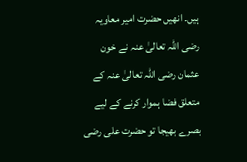ہیں۔ انھیں حضرت امیر معاویہ رضی اللہ تعالیٰ عنہ نے خون عثمان رضی اللہ تعالیٰ عنہ کے متعلق فضا ہموار کرنے کے لیے بصرے بھیجا تو حضرت علی رضی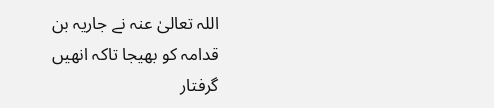اللہ تعالیٰ عنہ نے جاریہ بن قدامہ کو بھیجا تاکہ انھیں گرفتار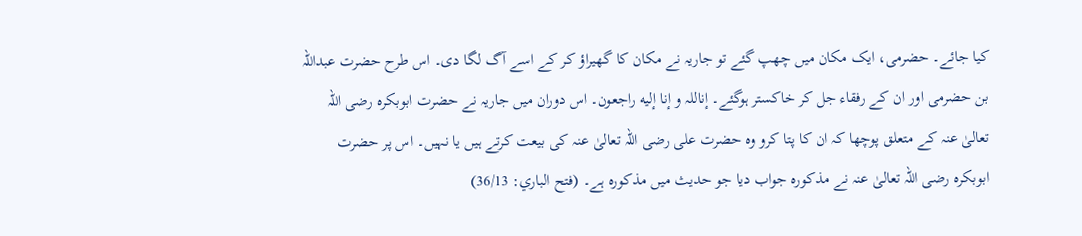کیا جائے۔ حضرمی، ایک مکان میں چھپ گئے تو جاریہ نے مکان کا گھیراؤ کر کے اسے آگ لگا دی۔ اس طرح حضرت عبداللہ بن حضرمی اور ان کے رفقاء جل کر خاکستر ہوگئے۔ إناللہ و إنا إلیه راجعون۔ اس دوران میں جاریہ نے حضرت ابوبکرہ رضی اللہ تعالیٰ عنہ کے متعلق پوچھا کہ ان کا پتا کرو وہ حضرت علی رضی اللہ تعالیٰ عنہ کی بیعت کرتے ہیں یا نہیں۔ اس پر حضرت ابوبکرہ رضی اللہ تعالیٰ عنہ نے مذکورہ جواب دیا جو حدیث میں مذکورہ ہے۔ (فتح الباري: 36/13)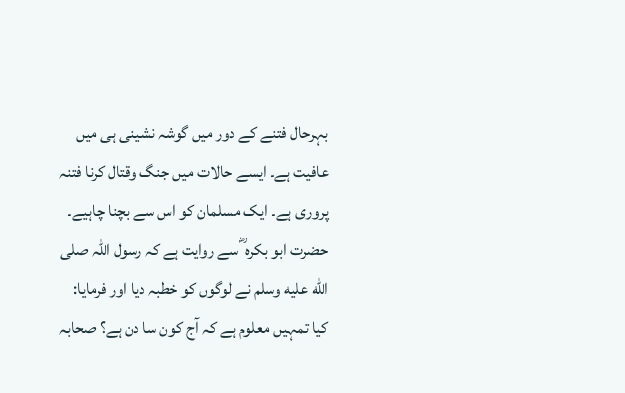بہرحال فتنے کے دور میں گوشہ نشینی ہی میں عافیت ہے۔ ایسے حالات میں جنگ وقتال کرنا فتنہ پروری ہے۔ ایک مسلمان کو اس سے بچنا چاہیے۔
حضرت ابو بکرہ ؓ سے روایت ہے کہ رسول اللہ صلى الله عليه وسلم نے لوگوں کو خطبہ دیا اور فرمایا: کیا تمہیں معلوم ہے کہ آج کون سا دن ہے؟ صحابہ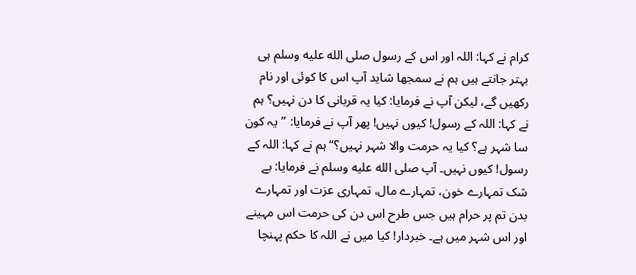کرام نے کہا: اللہ اور اس کے رسول صلى الله عليه وسلم ہی بہتر جانتے ہیں ہم نے سمجھا شاید آپ اس کا کوئی اور نام رکھیں گے، لیکن آپ نے فرمایا: کیا یہ قربانی کا دن نہیں؟ ہم نے کہا: اللہ کے رسول! کیوں نہیں! پھر آپ نے فرمایا: ”یہ کون سا شہر ہے؟ کیا یہ حرمت والا شہر نہیں؟“ ہم نے کہا: اللہ کے رسول! کیوں نہیں۔ آپ صلى الله عليه وسلم نے فرمایا: بے شک تمہارے خون، تمہارے مال، تمہاری عزت اور تمہارے بدن تم پر حرام ہیں جس طرح اس دن کی حرمت اس مہینے اور اس شہر میں ہے۔ خبردار! کیا میں نے اللہ کا حکم پہنچا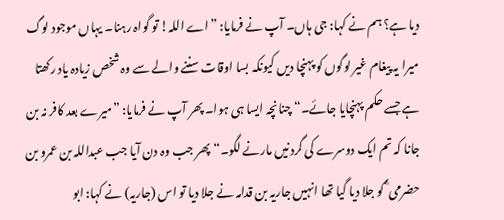دیا ہے؟ ہم نے کہا: جی ہاں۔ آپ نے فرمایا: ”اے اللہ! تو گواہ رہنا۔ یہاں موجود لوگ میرا یہ پیغام غیر لوگوں کو پہنچا دیں کیونکہ بسا اوقات سننے والے سے وہ شخص زیادہ یاد رکھتا ہے جسے حکم پہنچایا جائے۔“ چنانچہ ایسا ہی ہوا۔ پھر آپ نے فرمایا: ”میرے بعد کافر نہ بن جانا کہ تم ایک دوسرے کی گردنیں مارنے لگو۔“ پھر جب وہ دن آیا جب عبداللہ بن عمرو بن حضرمی ؓ کو جلا دیا گیا تھا انہیں جاریہ بن قدامہ نے جلا دیا تو اس (جاریہ) نے کہا: ابو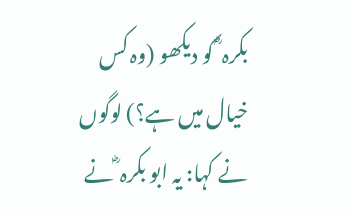بکرہ ؓ کو دیکھو (وہ کس خیال میں ہے؟) لوگوں نے کہا: یہ ابو بکرہ ؓ نے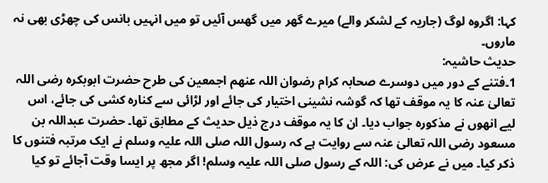کہا: اگروہ لوگ (جاریہ کے لشکر والے) میرے گھر میں گھس آئیں تو میں انہیں بانس کی چھڑی بھی نہ ماروں۔
حدیث حاشیہ:
1۔فتنے کے دور میں دوسرے صحابہ کرام رضوان اللہ عنھم اجمعین کی طرح حضرت ابوبکرہ رضی اللہ تعالیٰ عنہ کا یہ موقف تھا کہ گوشہ نشینی اختیار کی جائے اور لڑائی سے کنارہ کشی کی جائے، اس لیے انھوں نے مذکورہ جواب دیا۔ ان کا یہ موقف درج ذیل حدیث کے مطابق تھا۔ حضرت عبداللہ بن مسعود رضی اللہ تعالیٰ عنہ سے روایت ہے کہ رسول اللہ صلی اللہ علیہ وسلم نے ایک مرتبہ فتنوں کا ذکر کیا۔ میں نے عرض کی: اللہ کے رسول صلی اللہ علیہ وسلم! اگر مجھ پر ایسا وقت آجائے تو کیا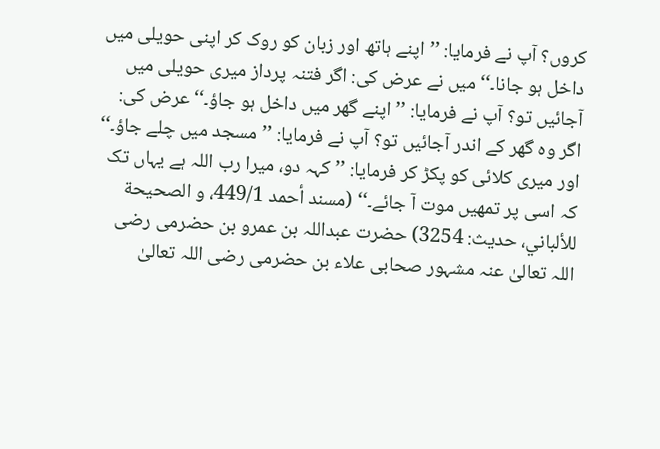کروں؟ آپ نے فرمایا: ’’اپنے ہاتھ اور زبان کو روک کر اپنی حویلی میں داخل ہو جانا۔‘‘ میں نے عرض کی: اگر فتنہ پرداز میری حویلی میں آجائیں تو؟ آپ نے فرمایا: ’’اپنے گھر میں داخل ہو جاؤ۔‘‘ عرض کی: اگر وہ گھر کے اندر آجائیں تو؟ آپ نے فرمایا: ’’مسجد میں چلے جاؤ۔‘‘ اور میری کلائی کو پکڑ کر فرمایا: ’’کہہ دو، میرا رب اللہ ہے یہاں تک کہ اسی پر تمھیں موت آ جائے۔‘‘ (مسند أحمد 449/1، و الصحیحة للألباني، حدیث: 3254) حضرت عبداللہ بن عمرو بن حضرمی رضی اللہ تعالیٰ عنہ مشہور صحابی علاء بن حضرمی رضی اللہ تعالیٰ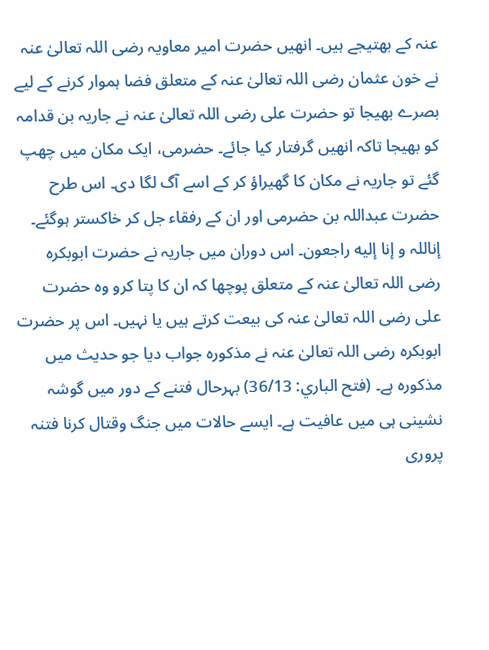عنہ کے بھتیجے ہیں۔ انھیں حضرت امیر معاویہ رضی اللہ تعالیٰ عنہ نے خون عثمان رضی اللہ تعالیٰ عنہ کے متعلق فضا ہموار کرنے کے لیے بصرے بھیجا تو حضرت علی رضی اللہ تعالیٰ عنہ نے جاریہ بن قدامہ کو بھیجا تاکہ انھیں گرفتار کیا جائے۔ حضرمی، ایک مکان میں چھپ گئے تو جاریہ نے مکان کا گھیراؤ کر کے اسے آگ لگا دی۔ اس طرح حضرت عبداللہ بن حضرمی اور ان کے رفقاء جل کر خاکستر ہوگئے۔ إناللہ و إنا إلیه راجعون۔ اس دوران میں جاریہ نے حضرت ابوبکرہ رضی اللہ تعالیٰ عنہ کے متعلق پوچھا کہ ان کا پتا کرو وہ حضرت علی رضی اللہ تعالیٰ عنہ کی بیعت کرتے ہیں یا نہیں۔ اس پر حضرت ابوبکرہ رضی اللہ تعالیٰ عنہ نے مذکورہ جواب دیا جو حدیث میں مذکورہ ہے۔ (فتح الباري: 36/13) بہرحال فتنے کے دور میں گوشہ نشینی ہی میں عافیت ہے۔ ایسے حالات میں جنگ وقتال کرنا فتنہ پروری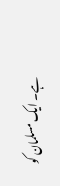ہے۔ ایک مسلمان کو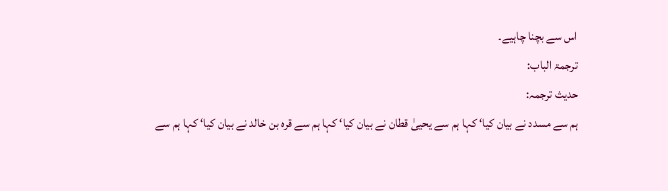اس سے بچنا چاہیے۔
ترجمۃ الباب:
حدیث ترجمہ:
ہم سے مسدد نے بیان کیا‘ کہا ہم سے یحییٰ قطان نے بیان کیا‘ کہا ہم سے قرہ بن خالد نے بیان کیا‘ کہا ہم سے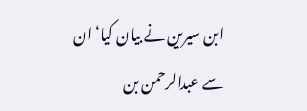ابن سیرین نے بیان کیا‘ ان سے عبدالرحمن بن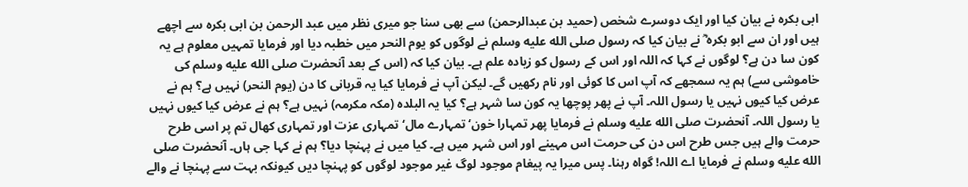ابی بکرہ نے بیان کیا اور ایک دوسرے شخص (حمید بن عبدالرحمن) سے بھی سنا جو میری نظر میں عبد الرحمن بن ابی بکرہ سے اچھے ہیں اور ان سے ابو بکرہ ؓ نے بیان کیا کہ رسول صلى الله عليه وسلم نے لوگوں کو یوم النحر میں خطبہ دیا اور فرمایا تمہیں معلوم ہے یہ کون سا دن ہے؟ لوگوں نے کہا کہ اللہ اور اس کے رسول کو زیادہ علم ہے۔ بیان کیا کہ (اس کے بعد آنحضرت صلى الله عليه وسلم کی خاموشی سے) ہم یہ سمجھے کہ آپ اس کا کوئی اور نام رکھیں گے۔ لیکن آپ نے فرمایا کیا یہ قربانی کا دن (یوم النحر) نہیں ہے؟ ہم نے عرض کیا کیوں نہیں یا رسول اللہ۔ آپ نے پھر پوچھا یہ کون سا شہر ہے؟ کیا یہ البلدہ (مکہ مکرمہ) نہیں ہے؟ ہم نے عرض کیا کیوں نہیں یا رسول اللہ۔ آنحضرت صلى الله عليه وسلم نے فرمایا پھر تمہارا خون‘ تمہارے مال‘ تمہاری عزت اور تمہاری کھال تم پر اسی طرح حرمت والے ہیں جس طرح اس دن کی حرمت اس مہینے اور اس شہر میں ہے۔ کیا میں نے پہنچا دیا؟ ہم نے کہا جی ہاں۔ آنحضرت صلى الله عليه وسلم نے فرمایا اے اللہ! گواہ رہنا۔ پس میرا یہ پیغام موجود لوگ غیر موجود لوگوں کو پہنچا دیں کیونکہ بہت سے پہنچا نے والے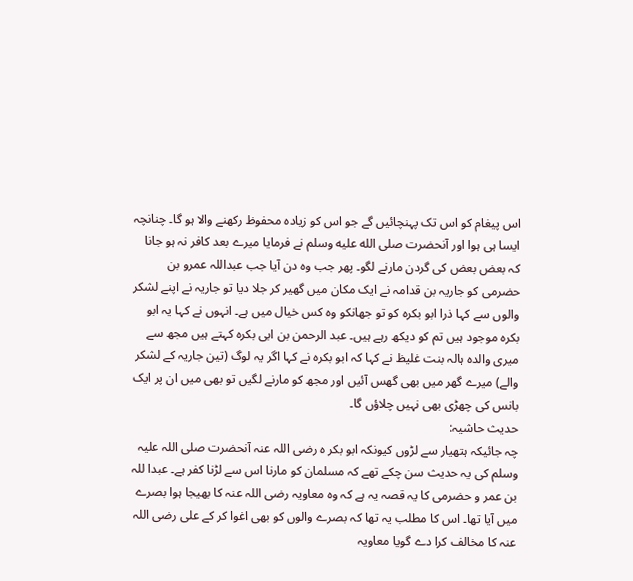اس پیغام کو اس تک پہنچائیں گے جو اس کو زیادہ محفوظ رکھنے والا ہو گا۔ چنانچہ ایسا ہی ہوا اور آنحضرت صلى الله عليه وسلم نے فرمایا میرے بعد کافر نہ ہو جانا کہ بعض بعض کی گردن مارنے لگو۔ پھر جب وہ دن آیا جب عبداللہ عمرو بن حضرمی کو جاریہ بن قدامہ نے ایک مکان میں گھیر کر جلا دیا تو جاریہ نے اپنے لشکر والوں سے کہا ذرا ابو بکرہ کو تو جھانکو وہ کس خیال میں ہے۔ انہوں نے کہا یہ ابو بکرہ موجود ہیں تم کو دیکھ رہے ہیں۔ عبد الرحمن بن ابی بکرہ کہتے ہیں مجھ سے میری والدہ ہالہ بنت غليظ نے کہا کہ ابو بکرہ نے کہا اگر یہ لوگ (تین جاریہ کے لشکر والے) میرے گھر میں بھی گھس آئیں اور مجھ کو مارنے لگیں تو بھی میں ان پر ایک بانس کی چھڑی بھی نہیں چلاؤں گا۔
حدیث حاشیہ:
چہ جائیکہ ہتھیار سے لڑوں کیونکہ ابو بکر ہ رضی اللہ عنہ آنحضرت صلی اللہ علیہ وسلم کی یہ حدیث سن چکے تھے کہ مسلمان کو مارنا اس سے لڑنا کفر ہے۔ عبدا للہ بن عمر و حضرمی کا یہ قصہ یہ ہے کہ وہ معاویہ رضی اللہ عنہ کا بھیجا ہوا بصرے میں آیا تھا۔ اس کا مطلب یہ تھا کہ بصرے والوں کو بھی اغوا کر کے علی رضی اللہ عنہ کا مخالف کرا دے گویا معاویہ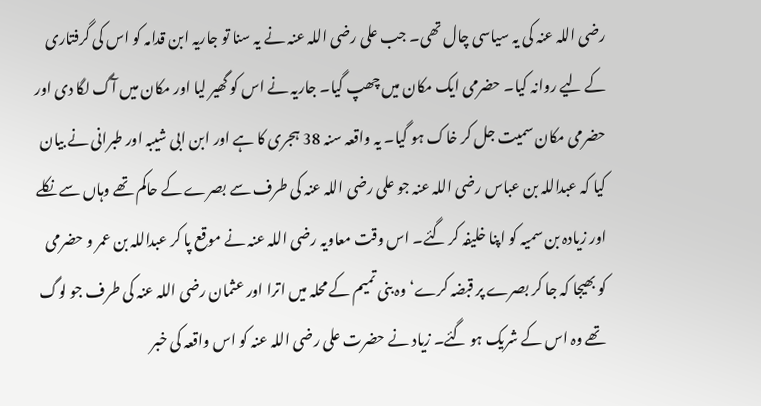رضی اللہ عنہ کی یہ سیاسی چال تھی۔ جب علی رضی اللہ عنہ نے یہ سنا تو جاریہ ابن قدامہ کو اس کی گرفتاری کے لیے روانہ کیا۔ حضرمی ایک مکان میں چھپ گیا۔ جاریہ نے اس کو گھیر لیا اور مکان میں آگ لگا دی اور حضرمی مکان سمیت جل کر خاک ہو گیا۔ یہ واقعہ سنہ 38 ہجری کا ہے اور ابن ابی شیبہ اور طبرانی نے بیان کیا کہ عبداللہ بن عباس رضی اللہ عنہ جو علی رضی اللہ عنہ کی طرف سے بصرے کے حاکم تھے وہاں سے نکلے اور زیادہ بن سمیہ کو اپنا خلیفہ کر گئے۔ اس وقت معاویہ رضی اللہ عنہ نے موقع پا کر عبداللہ بن عمر و حضرمی کو بھیجا کہ جا کر بصرے پر قبضہ کرے‘ وہ بنی تمیم کے محلہ میں اترا اور عثمان رضی اللہ عنہ کی طرف جو لوگ تھے وہ اس کے شریک ہو گئے۔ زیاد نے حضرت علی رضی اللہ عنہ کو اس واقعہ کی خبر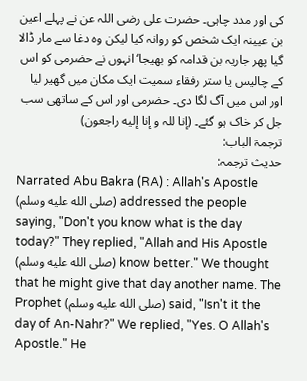کی اور مدد چاہی۔ حضرت علی رضی اللہ عن نے پہلے اعین بن عیینہ ایک شخص کو روانہ کیا لیکن وہ دغا سے مار ڈالا گیا پھر جاریہ بن قدامہ کو بھیجا‘ انہوں نے حضرمی کو اس کے چالیس یا ستر رفقاء سمیت ایک مکان میں گھیر لیا اور اس میں آگ لگا دی۔ حضرمی اور اس کے ساتھی سب جل کر خاک ہو گئے۔ (إنا للہ و إنا إلیه راجعون)
ترجمۃ الباب:
حدیث ترجمہ:
Narrated Abu Bakra (RA) : Allah's Apostle (صلى الله عليه وسلم) addressed the people saying, "Don't you know what is the day today?" They replied, "Allah and His Apostle (صلى الله عليه وسلم) know better." We thought that he might give that day another name. The Prophet (صلى الله عليه وسلم) said, "Isn't it the day of An-Nahr?" We replied, "Yes. O Allah's Apostle." He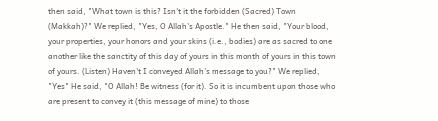then said, "What town is this? Isn't it the forbidden (Sacred) Town (Makkah)?" We replied, "Yes, O Allah's Apostle." He then said, "Your blood, your properties, your honors and your skins (i.e., bodies) are as sacred to one another like the sanctity of this day of yours in this month of yours in this town of yours. (Listen) Haven't I conveyed Allah's message to you?" We replied, "Yes" He said, "O Allah! Be witness (for it). So it is incumbent upon those who are present to convey it (this message of mine) to those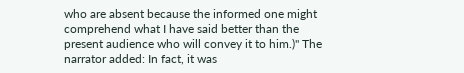who are absent because the informed one might comprehend what I have said better than the present audience who will convey it to him.)" The narrator added: In fact, it was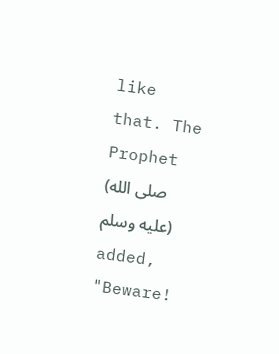like that. The Prophet (صلى الله عليه وسلم) added, "Beware!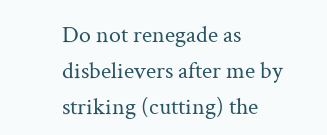Do not renegade as disbelievers after me by striking (cutting) the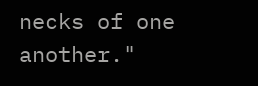necks of one another."